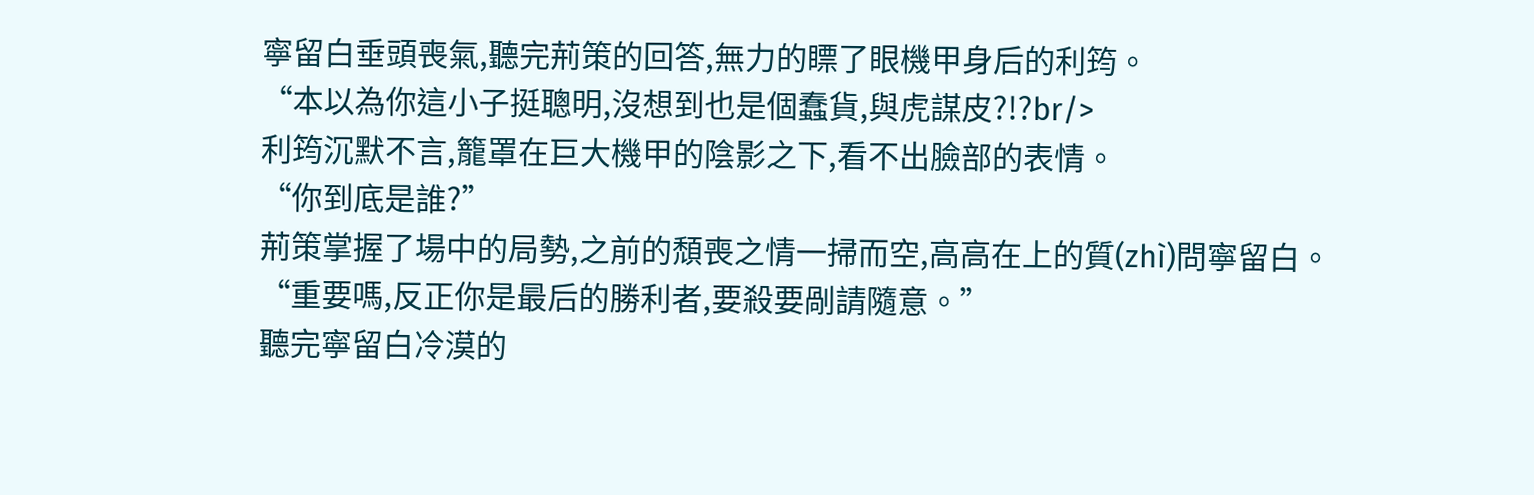寧留白垂頭喪氣,聽完荊策的回答,無力的瞟了眼機甲身后的利筠。
“本以為你這小子挺聰明,沒想到也是個蠢貨,與虎謀皮?!?br/>
利筠沉默不言,籠罩在巨大機甲的陰影之下,看不出臉部的表情。
“你到底是誰?”
荊策掌握了場中的局勢,之前的頹喪之情一掃而空,高高在上的質(zhì)問寧留白。
“重要嗎,反正你是最后的勝利者,要殺要剮請隨意。”
聽完寧留白冷漠的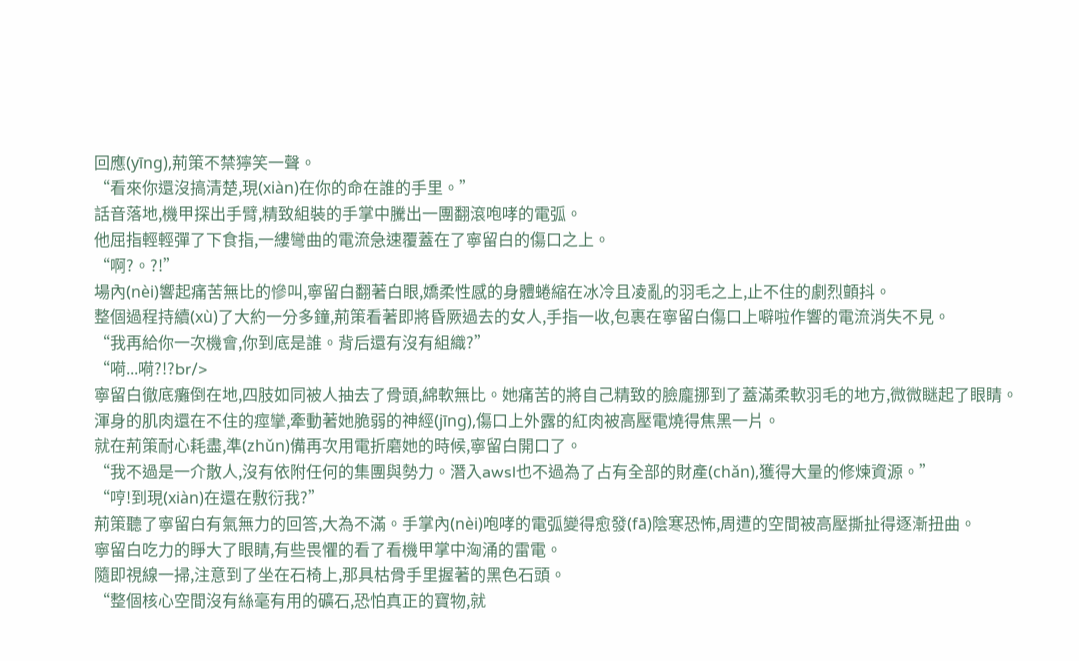回應(yīng),荊策不禁獰笑一聲。
“看來你還沒搞清楚,現(xiàn)在你的命在誰的手里。”
話音落地,機甲探出手臂,精致組裝的手掌中騰出一團翻滾咆哮的電弧。
他屈指輕輕彈了下食指,一縷彎曲的電流急速覆蓋在了寧留白的傷口之上。
“啊?。?!”
場內(nèi)響起痛苦無比的慘叫,寧留白翻著白眼,嬌柔性感的身體蜷縮在冰冷且凌亂的羽毛之上,止不住的劇烈顫抖。
整個過程持續(xù)了大約一分多鐘,荊策看著即將昏厥過去的女人,手指一收,包裹在寧留白傷口上噼啦作響的電流消失不見。
“我再給你一次機會,你到底是誰。背后還有沒有組織?”
“嗬...嗬?!?br/>
寧留白徹底癱倒在地,四肢如同被人抽去了骨頭,綿軟無比。她痛苦的將自己精致的臉龐挪到了蓋滿柔軟羽毛的地方,微微瞇起了眼睛。
渾身的肌肉還在不住的痙攣,牽動著她脆弱的神經(jīng),傷口上外露的紅肉被高壓電燒得焦黑一片。
就在荊策耐心耗盡,準(zhǔn)備再次用電折磨她的時候,寧留白開口了。
“我不過是一介散人,沒有依附任何的集團與勢力。潛入awsl也不過為了占有全部的財產(chǎn),獲得大量的修煉資源。”
“哼!到現(xiàn)在還在敷衍我?”
荊策聽了寧留白有氣無力的回答,大為不滿。手掌內(nèi)咆哮的電弧變得愈發(fā)陰寒恐怖,周遭的空間被高壓撕扯得逐漸扭曲。
寧留白吃力的睜大了眼睛,有些畏懼的看了看機甲掌中洶涌的雷電。
隨即視線一掃,注意到了坐在石椅上,那具枯骨手里握著的黑色石頭。
“整個核心空間沒有絲毫有用的礦石,恐怕真正的寶物,就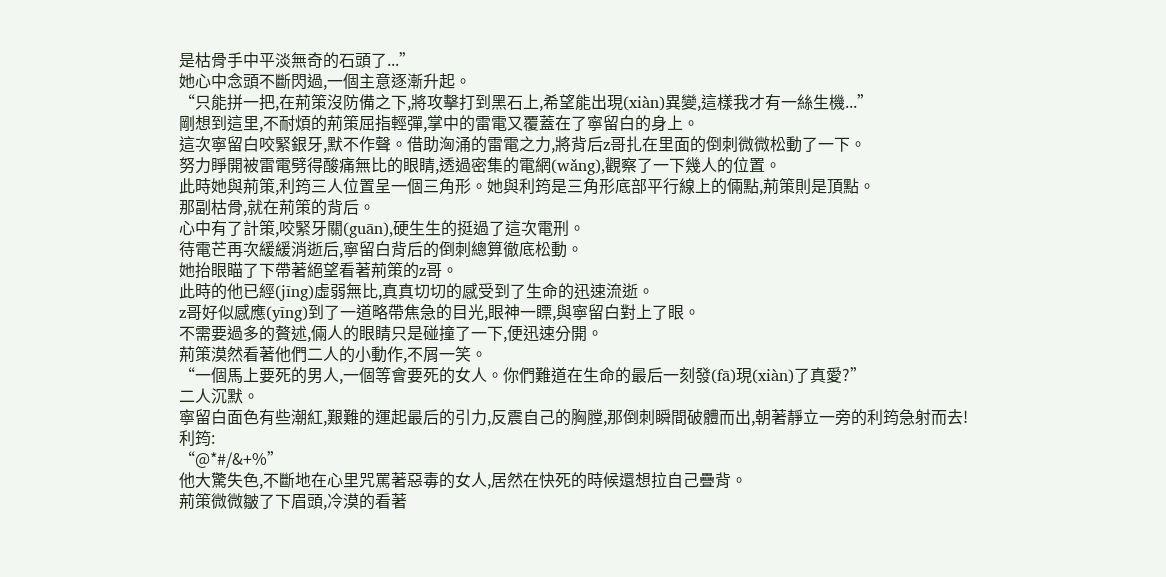是枯骨手中平淡無奇的石頭了...”
她心中念頭不斷閃過,一個主意逐漸升起。
“只能拼一把,在荊策沒防備之下,將攻擊打到黑石上,希望能出現(xiàn)異變,這樣我才有一絲生機...”
剛想到這里,不耐煩的荊策屈指輕彈,掌中的雷電又覆蓋在了寧留白的身上。
這次寧留白咬緊銀牙,默不作聲。借助洶涌的雷電之力,將背后z哥扎在里面的倒刺微微松動了一下。
努力睜開被雷電劈得酸痛無比的眼睛,透過密集的電網(wǎng),觀察了一下幾人的位置。
此時她與荊策,利筠三人位置呈一個三角形。她與利筠是三角形底部平行線上的倆點,荊策則是頂點。
那副枯骨,就在荊策的背后。
心中有了計策,咬緊牙關(guān),硬生生的挺過了這次電刑。
待電芒再次緩緩消逝后,寧留白背后的倒刺總算徹底松動。
她抬眼瞄了下帶著絕望看著荊策的z哥。
此時的他已經(jīng)虛弱無比,真真切切的感受到了生命的迅速流逝。
z哥好似感應(yīng)到了一道略帶焦急的目光,眼神一瞟,與寧留白對上了眼。
不需要過多的贅述,倆人的眼睛只是碰撞了一下,便迅速分開。
荊策漠然看著他們二人的小動作,不屑一笑。
“一個馬上要死的男人,一個等會要死的女人。你們難道在生命的最后一刻發(fā)現(xiàn)了真愛?”
二人沉默。
寧留白面色有些潮紅,艱難的運起最后的引力,反震自己的胸膛,那倒刺瞬間破體而出,朝著靜立一旁的利筠急射而去!
利筠:
“@*#/&+%”
他大驚失色,不斷地在心里咒罵著惡毒的女人,居然在快死的時候還想拉自己疊背。
荊策微微皺了下眉頭,冷漠的看著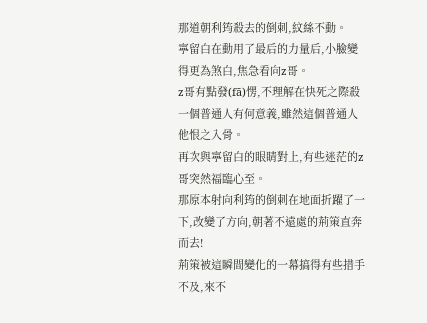那道朝利筠殺去的倒刺,紋絲不動。
寧留白在動用了最后的力量后,小臉變得更為煞白,焦急看向z哥。
z哥有點發(fā)愣,不理解在快死之際殺一個普通人有何意義,雖然這個普通人他恨之入骨。
再次與寧留白的眼睛對上,有些迷茫的z哥突然福臨心至。
那原本射向利筠的倒刺在地面折躍了一下,改變了方向,朝著不遠處的荊策直奔而去!
荊策被這瞬間變化的一幕搞得有些措手不及,來不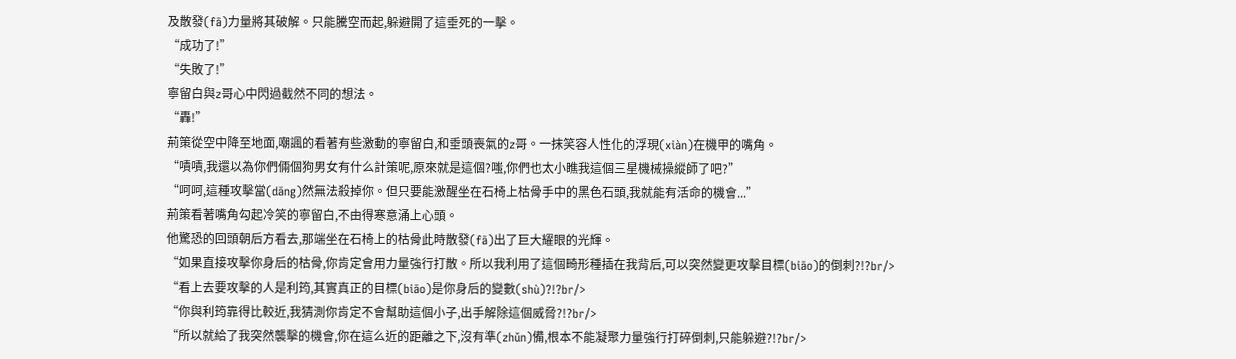及散發(fā)力量將其破解。只能騰空而起,躲避開了這垂死的一擊。
“成功了!”
“失敗了!”
寧留白與z哥心中閃過截然不同的想法。
“轟!”
荊策從空中降至地面,嘲諷的看著有些激動的寧留白,和垂頭喪氣的z哥。一抹笑容人性化的浮現(xiàn)在機甲的嘴角。
“嘖嘖,我還以為你們倆個狗男女有什么計策呢,原來就是這個?嗤,你們也太小瞧我這個三星機械操縱師了吧?”
“呵呵,這種攻擊當(dāng)然無法殺掉你。但只要能激醒坐在石椅上枯骨手中的黑色石頭,我就能有活命的機會...”
荊策看著嘴角勾起冷笑的寧留白,不由得寒意涌上心頭。
他驚恐的回頭朝后方看去,那端坐在石椅上的枯骨此時散發(fā)出了巨大耀眼的光輝。
“如果直接攻擊你身后的枯骨,你肯定會用力量強行打散。所以我利用了這個畸形種插在我背后,可以突然變更攻擊目標(biāo)的倒刺?!?br/>
“看上去要攻擊的人是利筠,其實真正的目標(biāo)是你身后的變數(shù)?!?br/>
“你與利筠靠得比較近,我猜測你肯定不會幫助這個小子,出手解除這個威脅?!?br/>
“所以就給了我突然襲擊的機會,你在這么近的距離之下,沒有準(zhǔn)備,根本不能凝聚力量強行打碎倒刺,只能躲避?!?br/>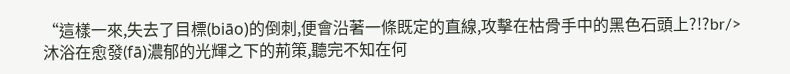“這樣一來,失去了目標(biāo)的倒刺,便會沿著一條既定的直線,攻擊在枯骨手中的黑色石頭上?!?br/>
沐浴在愈發(fā)濃郁的光輝之下的荊策,聽完不知在何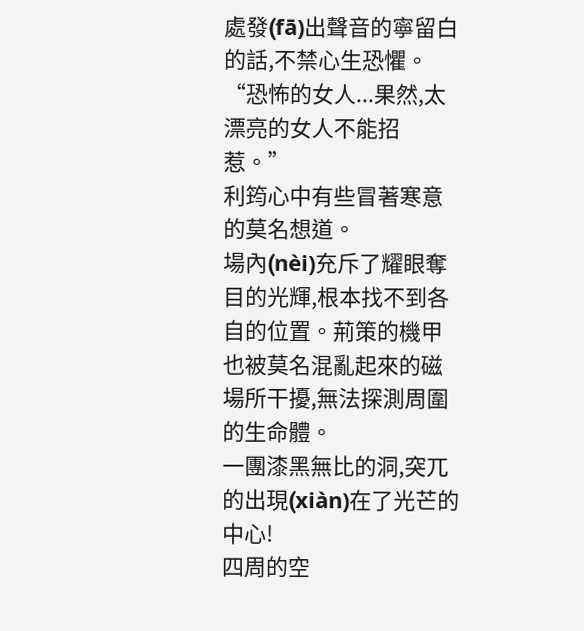處發(fā)出聲音的寧留白的話,不禁心生恐懼。
“恐怖的女人...果然,太漂亮的女人不能招惹。”
利筠心中有些冒著寒意的莫名想道。
場內(nèi)充斥了耀眼奪目的光輝,根本找不到各自的位置。荊策的機甲也被莫名混亂起來的磁場所干擾,無法探測周圍的生命體。
一團漆黑無比的洞,突兀的出現(xiàn)在了光芒的中心!
四周的空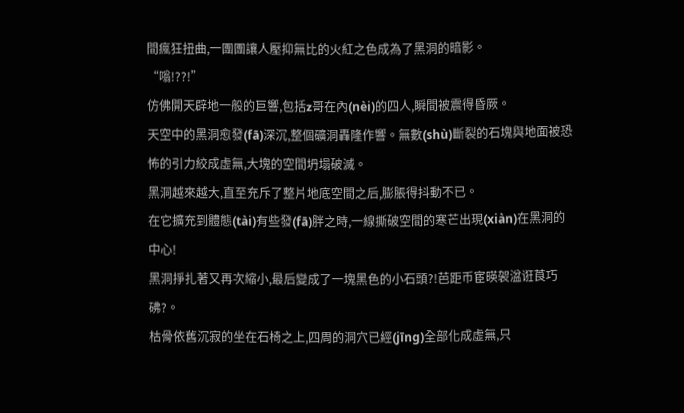間瘋狂扭曲,一團團讓人壓抑無比的火紅之色成為了黑洞的暗影。
“嗡!??!”
仿佛開天辟地一般的巨響,包括z哥在內(nèi)的四人,瞬間被震得昏厥。
天空中的黑洞愈發(fā)深沉,整個礦洞轟隆作響。無數(shù)斷裂的石塊與地面被恐怖的引力絞成虛無,大塊的空間坍塌破滅。
黑洞越來越大,直至充斥了整片地底空間之后,膨脹得抖動不已。
在它擴充到體態(tài)有些發(fā)胖之時,一線撕破空間的寒芒出現(xiàn)在黑洞的中心!
黑洞掙扎著又再次縮小,最后變成了一塊黑色的小石頭?!芭距币宦暎袈湓诳莨巧砩?。
枯骨依舊沉寂的坐在石椅之上,四周的洞穴已經(jīng)全部化成虛無,只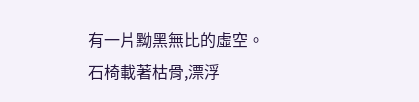有一片黝黑無比的虛空。
石椅載著枯骨,漂浮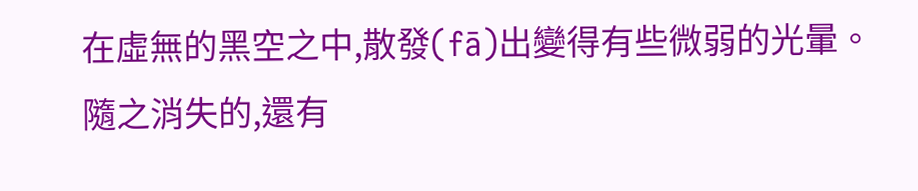在虛無的黑空之中,散發(fā)出變得有些微弱的光暈。
隨之消失的,還有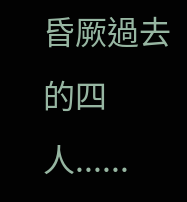昏厥過去的四人......